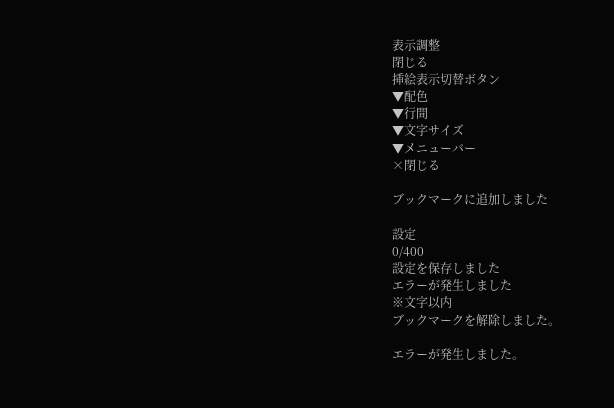表示調整
閉じる
挿絵表示切替ボタン
▼配色
▼行間
▼文字サイズ
▼メニューバー
×閉じる

ブックマークに追加しました

設定
0/400
設定を保存しました
エラーが発生しました
※文字以内
ブックマークを解除しました。

エラーが発生しました。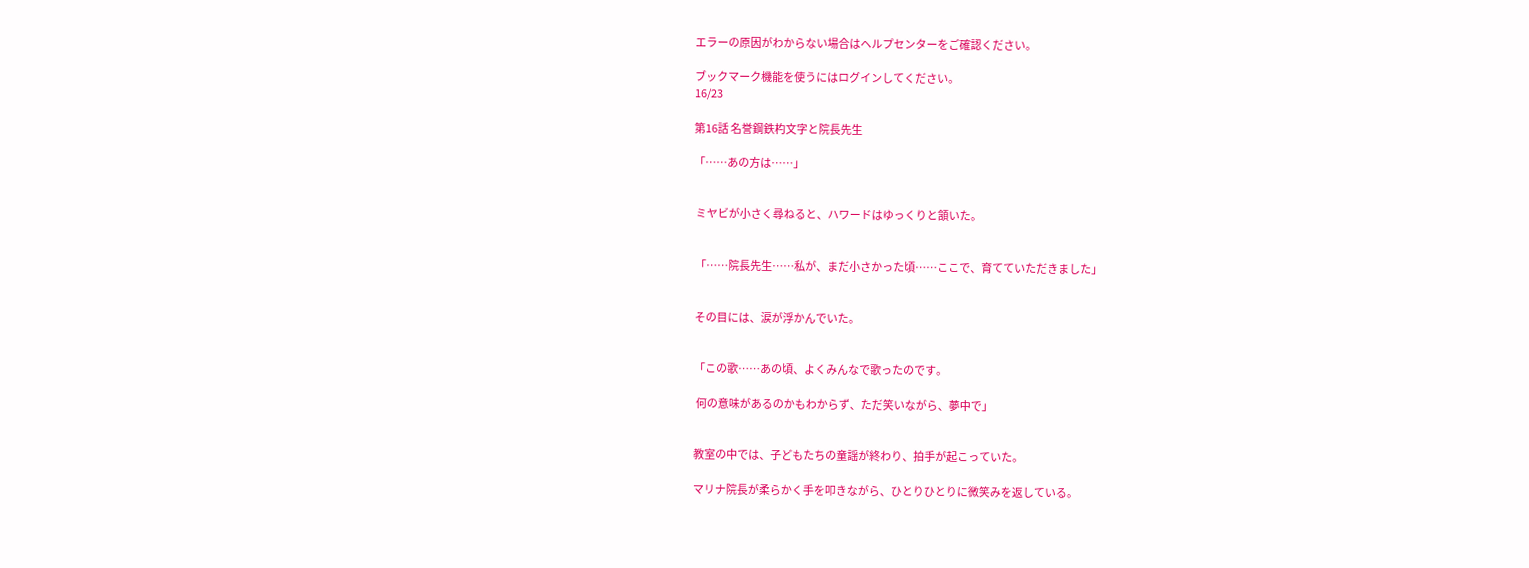エラーの原因がわからない場合はヘルプセンターをご確認ください。

ブックマーク機能を使うにはログインしてください。
16/23

第16話 名誉鋼鉄杓文字と院長先生

「……あの方は……」


 ミヤビが小さく尋ねると、ハワードはゆっくりと頷いた。


 「……院長先生……私が、まだ小さかった頃……ここで、育てていただきました」


 その目には、涙が浮かんでいた。


 「この歌……あの頃、よくみんなで歌ったのです。

  何の意味があるのかもわからず、ただ笑いながら、夢中で」


 教室の中では、子どもたちの童謡が終わり、拍手が起こっていた。

 マリナ院長が柔らかく手を叩きながら、ひとりひとりに微笑みを返している。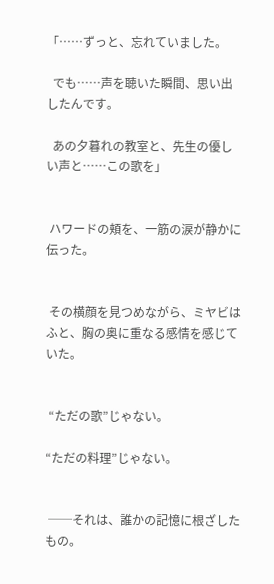「……ずっと、忘れていました。

  でも……声を聴いた瞬間、思い出したんです。

  あの夕暮れの教室と、先生の優しい声と……この歌を」


 ハワードの頬を、一筋の涙が静かに伝った。


 その横顔を見つめながら、ミヤビはふと、胸の奥に重なる感情を感じていた。


 “ただの歌”じゃない。

“ただの料理”じゃない。


 ──それは、誰かの記憶に根ざしたもの。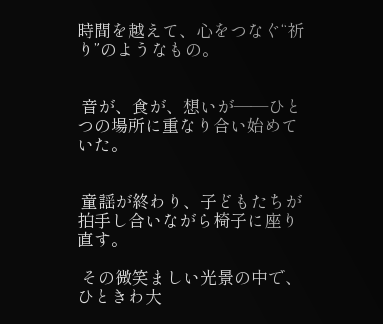時間を越えて、心をつなぐ“祈り”のようなもの。


 音が、食が、想いが――ひとつの場所に重なり合い始めていた。


 童謡が終わり、子どもたちが拍手し合いながら椅子に座り直す。

 その微笑ましい光景の中で、ひときわ大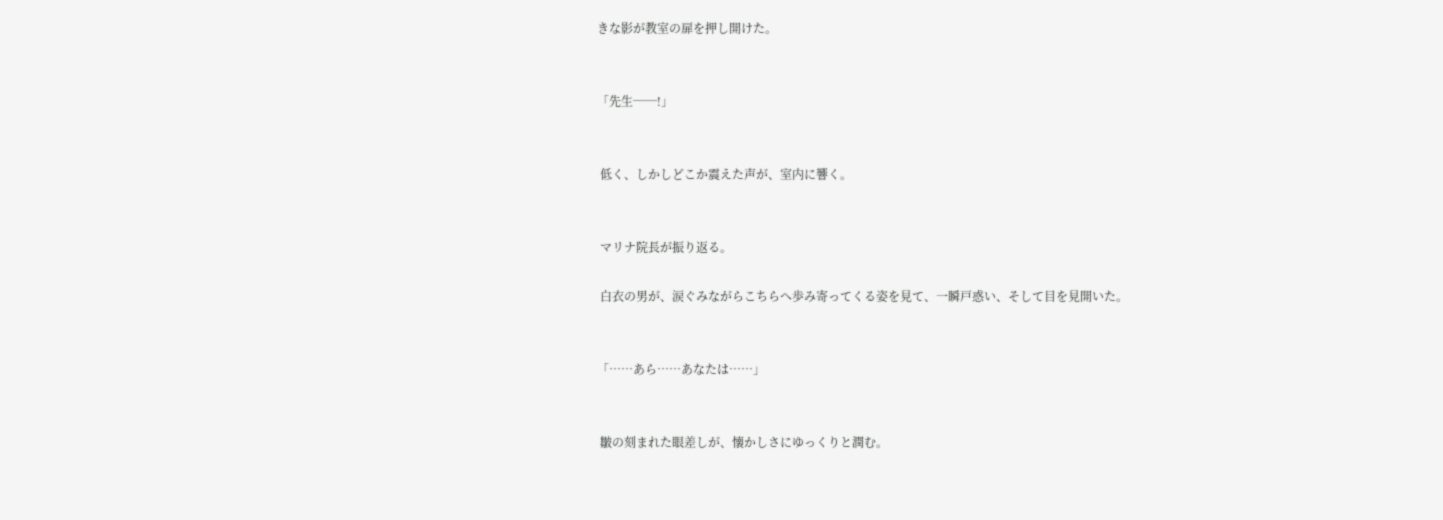きな影が教室の扉を押し開けた。


「先生──!」


 低く、しかしどこか震えた声が、室内に響く。


 マリナ院長が振り返る。

 白衣の男が、涙ぐみながらこちらへ歩み寄ってくる姿を見て、一瞬戸惑い、そして目を見開いた。


「……あら……あなたは……」


 皺の刻まれた眼差しが、懐かしさにゆっくりと潤む。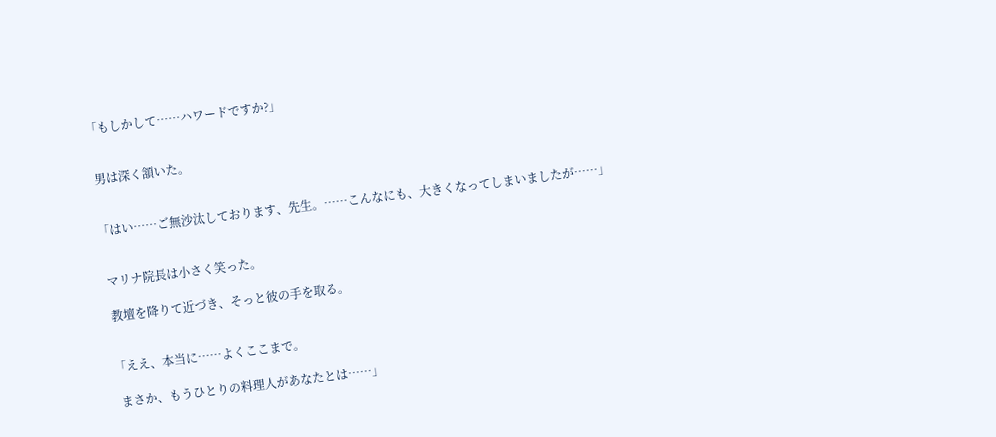「もしかして……ハワードですか?」


 男は深く頷いた。


「はい……ご無沙汰しております、先生。……こんなにも、大きくなってしまいましたが……」


 マリナ院長は小さく笑った。

 教壇を降りて近づき、そっと彼の手を取る。


「ええ、本当に……よくここまで。

 まさか、もうひとりの料理人があなたとは……」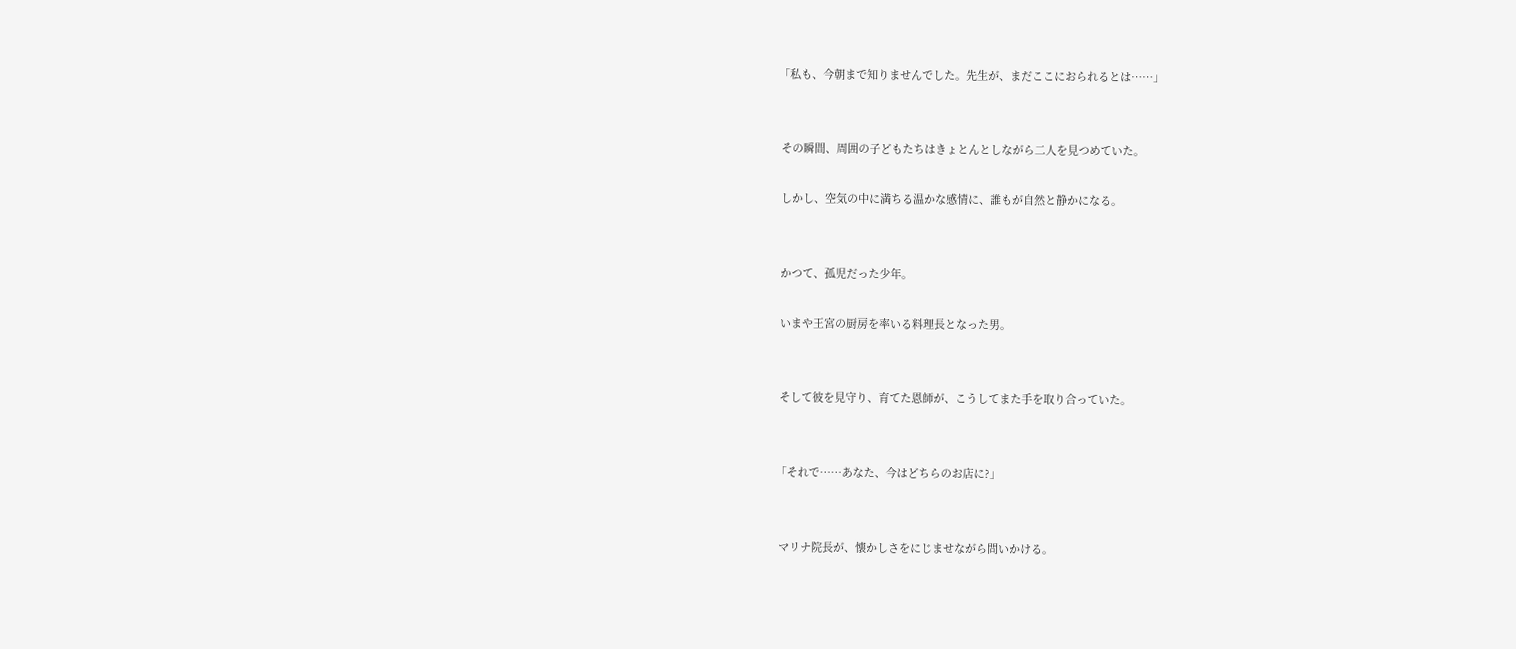「私も、今朝まで知りませんでした。先生が、まだここにおられるとは……」


 その瞬間、周囲の子どもたちはきょとんとしながら二人を見つめていた。

 しかし、空気の中に満ちる温かな感情に、誰もが自然と静かになる。


 かつて、孤児だった少年。

 いまや王宮の厨房を率いる料理長となった男。


 そして彼を見守り、育てた恩師が、こうしてまた手を取り合っていた。


「それで……あなた、今はどちらのお店に?」


 マリナ院長が、懐かしさをにじませながら問いかける。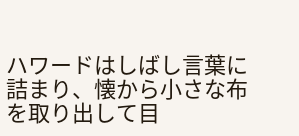ハワードはしばし言葉に詰まり、懐から小さな布を取り出して目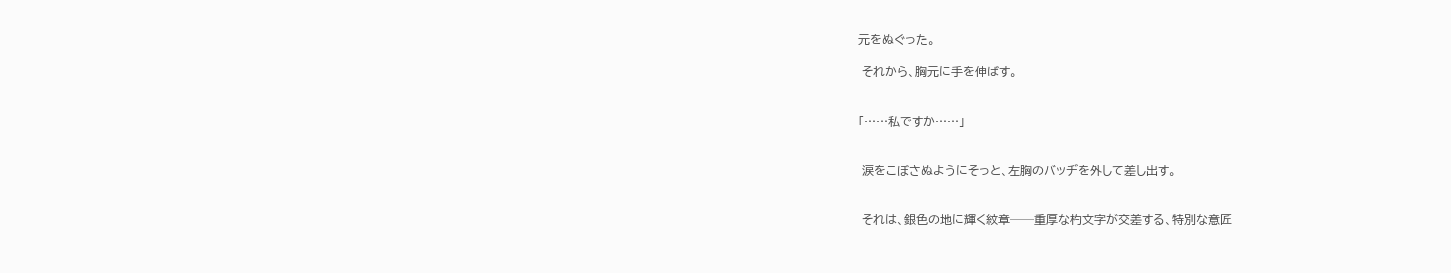元をぬぐった。

 それから、胸元に手を伸ばす。


「……私ですか……」


 涙をこぼさぬようにそっと、左胸のバッヂを外して差し出す。


 それは、銀色の地に輝く紋章──重厚な杓文字が交差する、特別な意匠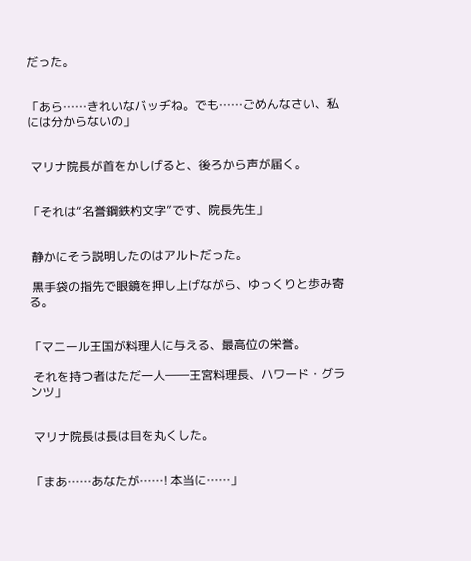だった。


「あら……きれいなバッヂね。でも……ごめんなさい、私には分からないの」


 マリナ院長が首をかしげると、後ろから声が届く。


「それは“名誉鋼鉄杓文字”です、院長先生」


 静かにそう説明したのはアルトだった。

 黒手袋の指先で眼鏡を押し上げながら、ゆっくりと歩み寄る。


「マニール王国が料理人に与える、最高位の栄誉。

 それを持つ者はただ一人――王宮料理長、ハワード・グランツ」


 マリナ院長は長は目を丸くした。


「まあ……あなたが……! 本当に……」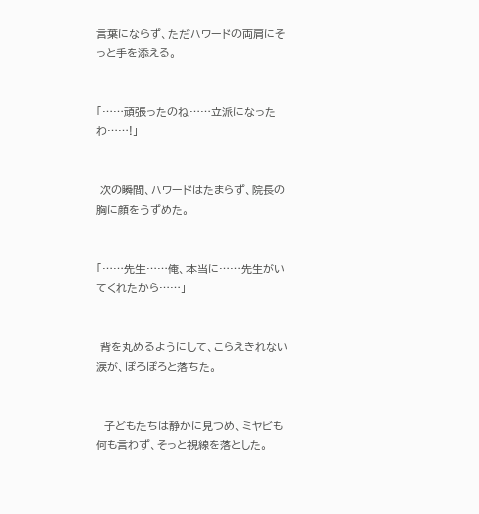言葉にならず、ただハワードの両肩にそっと手を添える。


「……頑張ったのね……立派になったわ……!」


 次の瞬間、ハワードはたまらず、院長の胸に顔をうずめた。


「……先生……俺、本当に……先生がいてくれたから……」


 背を丸めるようにして、こらえきれない涙が、ぽろぽろと落ちた。


  子どもたちは静かに見つめ、ミヤビも何も言わず、そっと視線を落とした。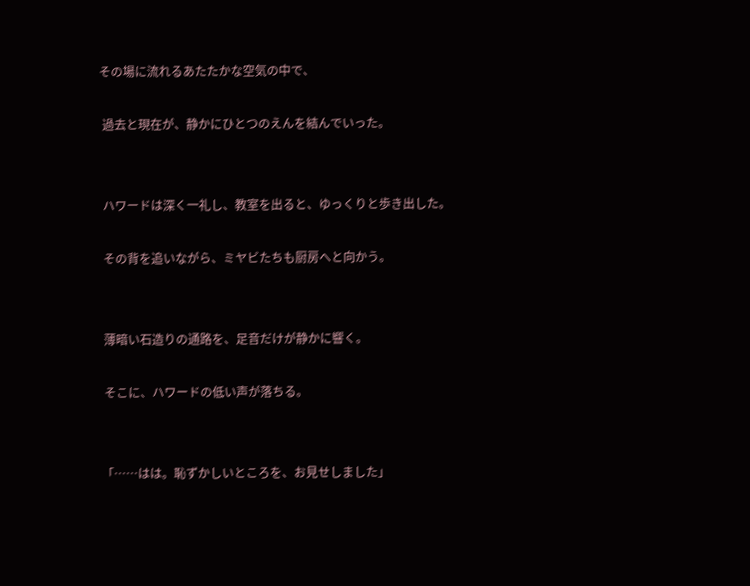その場に流れるあたたかな空気の中で、

 過去と現在が、静かにひとつのえんを結んでいった。


 ハワードは深く一礼し、教室を出ると、ゆっくりと歩き出した。

 その背を追いながら、ミヤビたちも厨房へと向かう。


 薄暗い石造りの通路を、足音だけが静かに響く。

 そこに、ハワードの低い声が落ちる。


「……はは。恥ずかしいところを、お見せしました」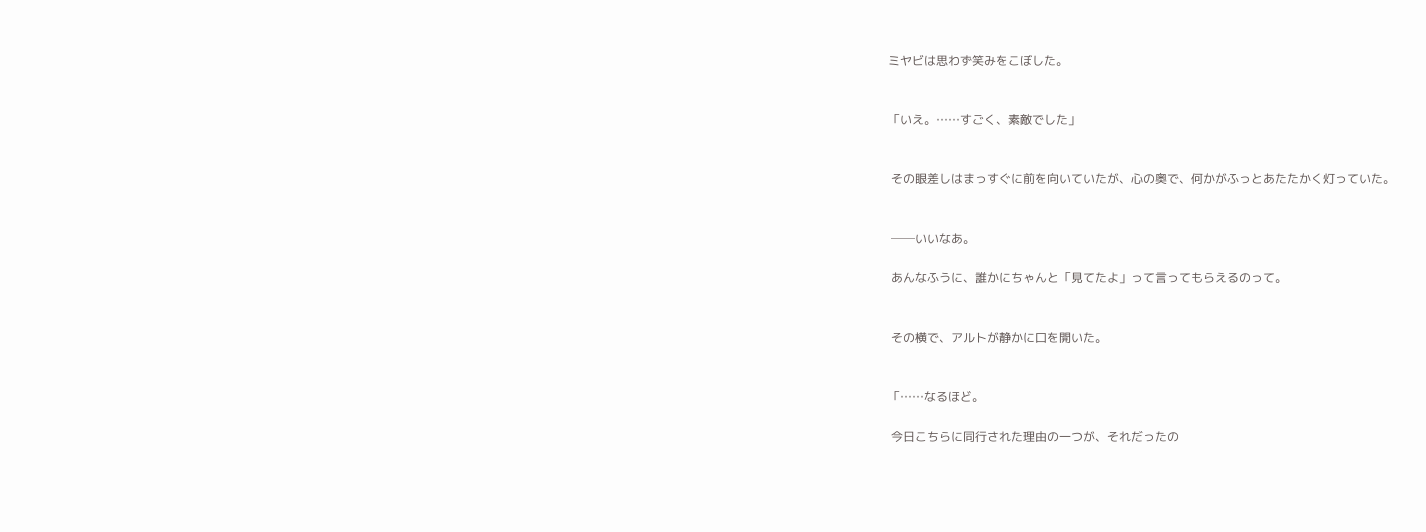ミヤビは思わず笑みをこぼした。


「いえ。……すごく、素敵でした」


 その眼差しはまっすぐに前を向いていたが、心の奥で、何かがふっとあたたかく灯っていた。


 ──いいなあ。

 あんなふうに、誰かにちゃんと「見てたよ」って言ってもらえるのって。


 その横で、アルトが静かに口を開いた。


「……なるほど。

 今日こちらに同行された理由の一つが、それだったの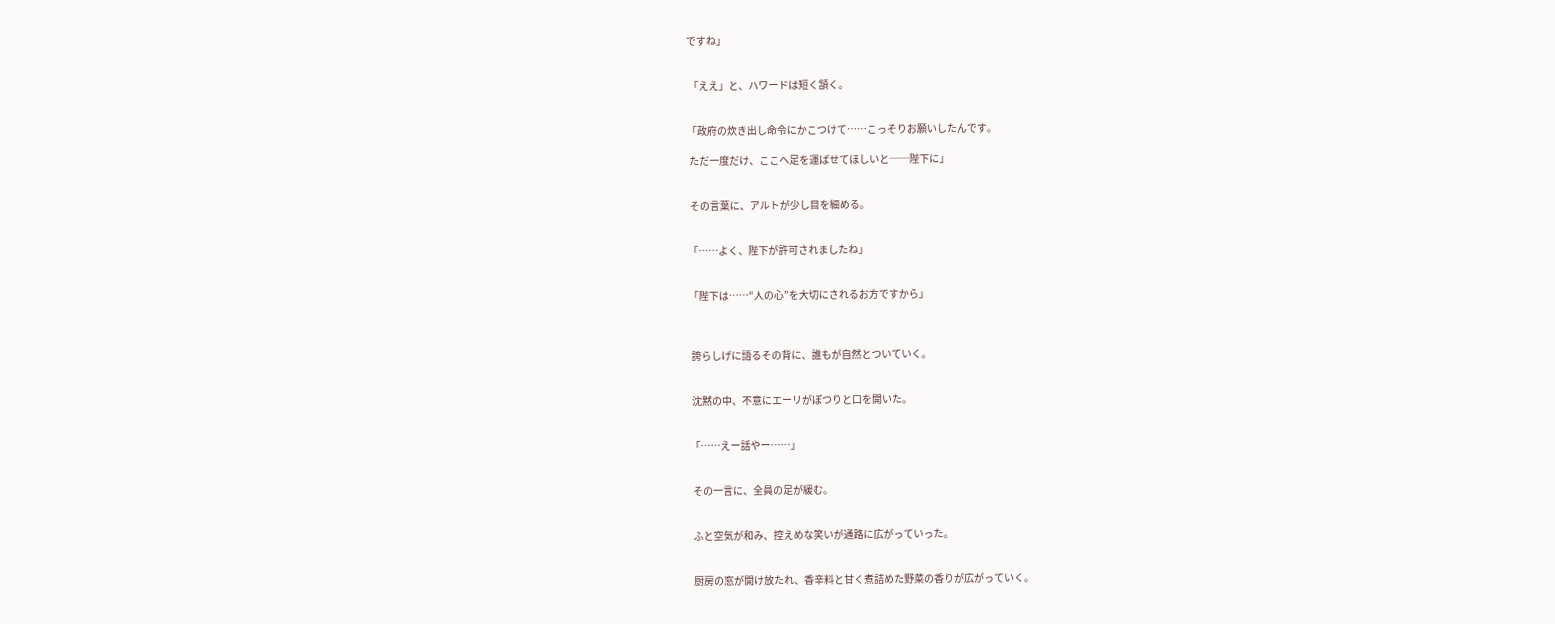ですね」


 「ええ」と、ハワードは短く頷く。


「政府の炊き出し命令にかこつけて……こっそりお願いしたんです。

 ただ一度だけ、ここへ足を運ばせてほしいと──陛下に」


 その言葉に、アルトが少し目を細める。


「……よく、陛下が許可されましたね」


「陛下は……“人の心”を大切にされるお方ですから」



 誇らしげに語るその背に、誰もが自然とついていく。


 沈黙の中、不意にエーリがぽつりと口を開いた。


「……えー話やー……」


 その一言に、全員の足が緩む。


 ふと空気が和み、控えめな笑いが通路に広がっていった。


 厨房の窓が開け放たれ、香辛料と甘く煮詰めた野菜の香りが広がっていく。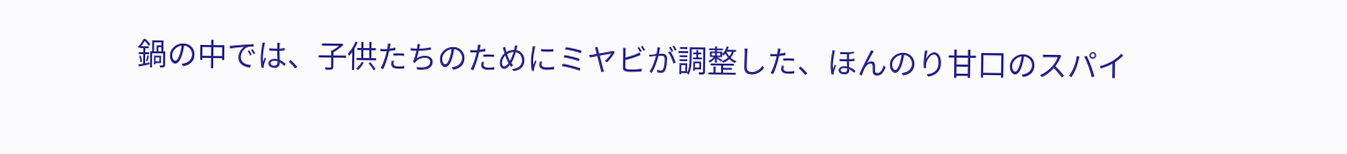鍋の中では、子供たちのためにミヤビが調整した、ほんのり甘口のスパイ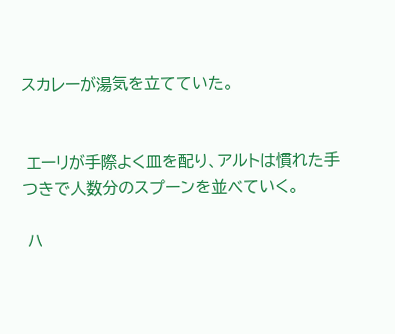スカレーが湯気を立てていた。


 エーリが手際よく皿を配り、アルトは慣れた手つきで人数分のスプーンを並べていく。

 ハ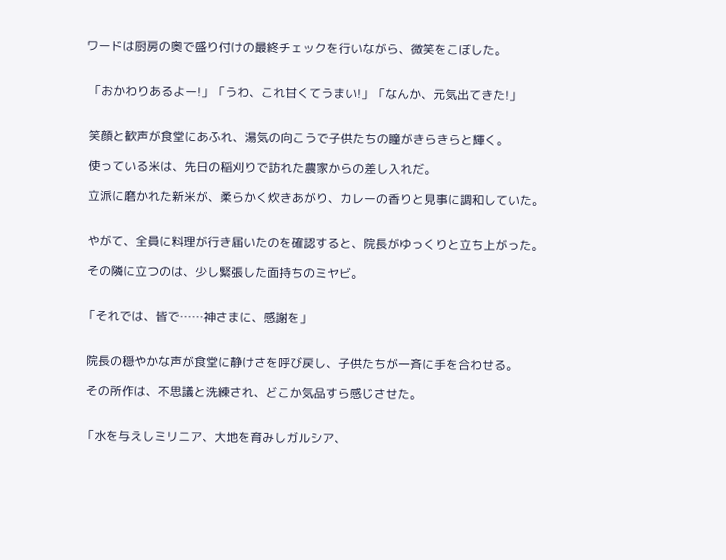ワードは厨房の奥で盛り付けの最終チェックを行いながら、微笑をこぼした。


 「おかわりあるよー!」「うわ、これ甘くてうまい!」「なんか、元気出てきた!」


 笑顔と歓声が食堂にあふれ、湯気の向こうで子供たちの瞳がきらきらと輝く。

 使っている米は、先日の稲刈りで訪れた農家からの差し入れだ。

 立派に磨かれた新米が、柔らかく炊きあがり、カレーの香りと見事に調和していた。


 やがて、全員に料理が行き届いたのを確認すると、院長がゆっくりと立ち上がった。

 その隣に立つのは、少し緊張した面持ちのミヤビ。


「それでは、皆で……神さまに、感謝を」


 院長の穏やかな声が食堂に静けさを呼び戻し、子供たちが一斉に手を合わせる。

 その所作は、不思議と洗練され、どこか気品すら感じさせた。


「水を与えしミリニア、大地を育みしガルシア、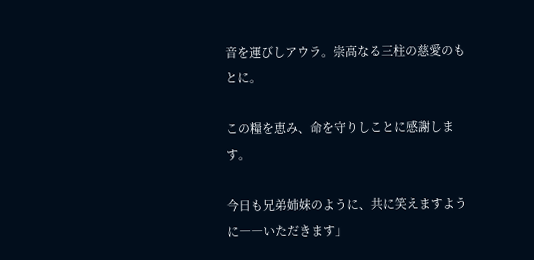音を運びしアウラ。崇高なる三柱の慈愛のもとに。

この糧を恵み、命を守りしことに感謝します。

今日も兄弟姉妹のように、共に笑えますように――いただきます」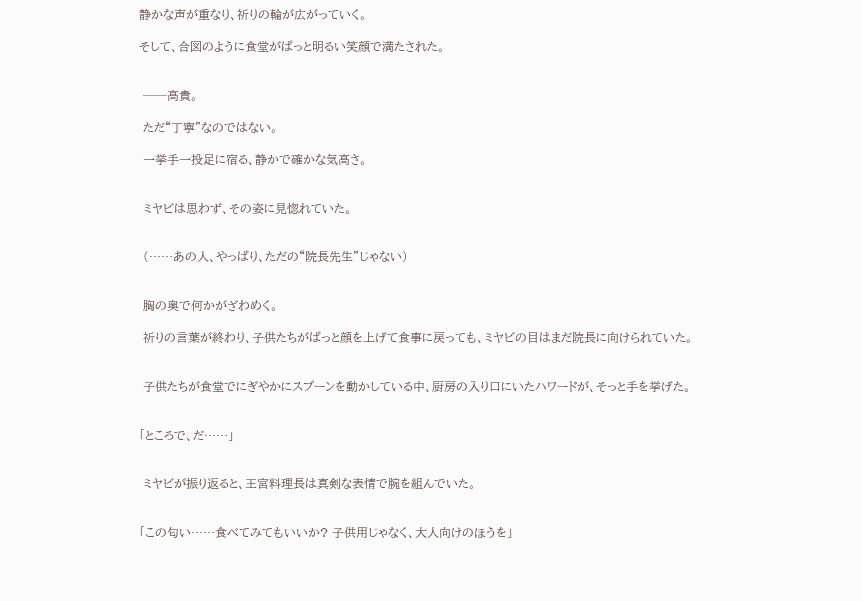静かな声が重なり、祈りの輪が広がっていく。

そして、合図のように食堂がぱっと明るい笑顔で満たされた。


 ──高貴。

 ただ“丁寧”なのではない。

 一挙手一投足に宿る、静かで確かな気高さ。


 ミヤビは思わず、その姿に見惚れていた。


 (……あの人、やっぱり、ただの“院長先生”じゃない)


 胸の奥で何かがざわめく。

 祈りの言葉が終わり、子供たちがぱっと顔を上げて食事に戻っても、ミヤビの目はまだ院長に向けられていた。


 子供たちが食堂でにぎやかにスプーンを動かしている中、厨房の入り口にいたハワードが、そっと手を挙げた。


「ところで、だ……」


 ミヤビが振り返ると、王宮料理長は真剣な表情で腕を組んでいた。


「この匂い……食べてみてもいいか? 子供用じゃなく、大人向けのほうを」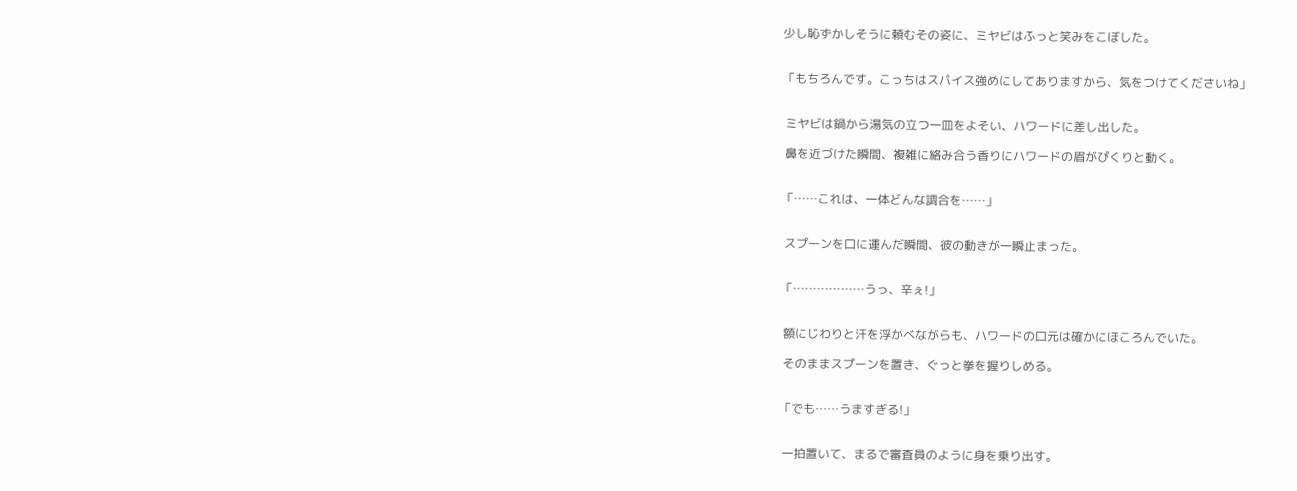少し恥ずかしそうに頼むその姿に、ミヤビはふっと笑みをこぼした。


「もちろんです。こっちはスパイス強めにしてありますから、気をつけてくださいね」


 ミヤビは鍋から湯気の立つ一皿をよそい、ハワードに差し出した。

 鼻を近づけた瞬間、複雑に絡み合う香りにハワードの眉がぴくりと動く。


「……これは、一体どんな調合を……」


 スプーンを口に運んだ瞬間、彼の動きが一瞬止まった。


「………………うっ、辛ぇ!」


 額にじわりと汗を浮かべながらも、ハワードの口元は確かにほころんでいた。

 そのままスプーンを置き、ぐっと拳を握りしめる。


「でも……うますぎる!」


 一拍置いて、まるで審査員のように身を乗り出す。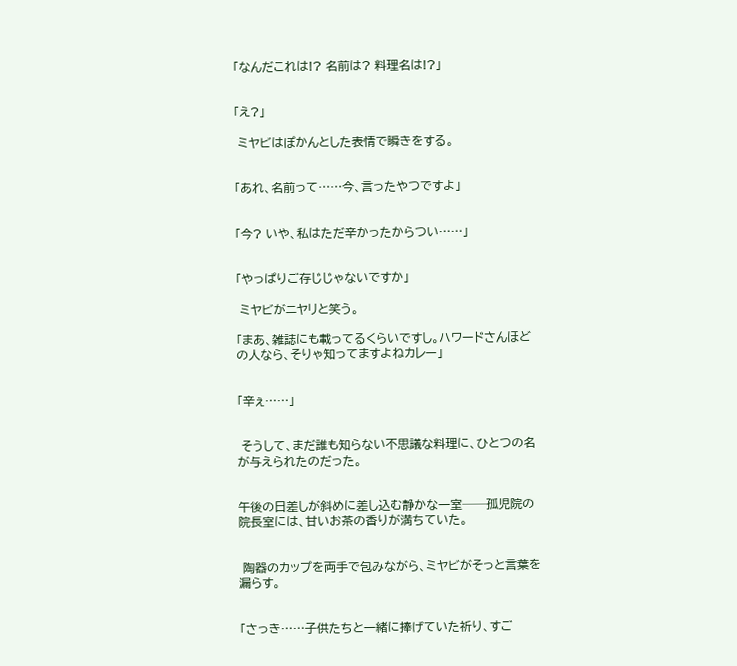「なんだこれは!? 名前は? 料理名は!?」


「え?」

 ミヤビはぽかんとした表情で瞬きをする。


「あれ、名前って……今、言ったやつですよ」


「今? いや、私はただ辛かったからつい……」


「やっぱりご存じじゃないですか」

 ミヤビがニヤリと笑う。

「まあ、雑誌にも載ってるくらいですし。ハワードさんほどの人なら、そりゃ知ってますよねカレー」


「辛ぇ……」


 そうして、まだ誰も知らない不思議な料理に、ひとつの名が与えられたのだった。


午後の日差しが斜めに差し込む静かな一室──孤児院の院長室には、甘いお茶の香りが満ちていた。


 陶器のカップを両手で包みながら、ミヤビがそっと言葉を漏らす。


「さっき……子供たちと一緒に捧げていた祈り、すご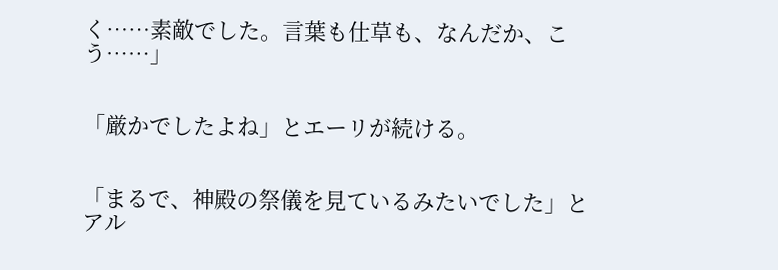く……素敵でした。言葉も仕草も、なんだか、こう……」


「厳かでしたよね」とエーリが続ける。


「まるで、神殿の祭儀を見ているみたいでした」とアル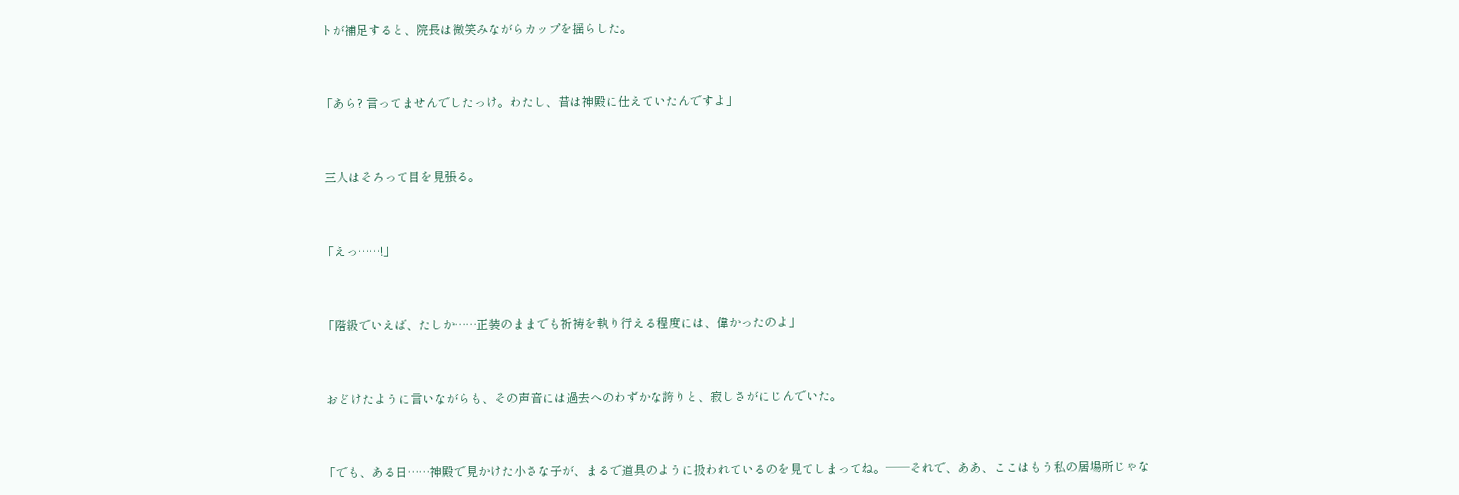トが補足すると、院長は微笑みながらカップを揺らした。


「あら? 言ってませんでしたっけ。わたし、昔は神殿に仕えていたんですよ」


 三人はそろって目を見張る。


「えっ……!」


「階級でいえば、たしか……正装のままでも祈祷を執り行える程度には、偉かったのよ」


 おどけたように言いながらも、その声音には過去へのわずかな誇りと、寂しさがにじんでいた。


「でも、ある日……神殿で見かけた小さな子が、まるで道具のように扱われているのを見てしまってね。──それで、ああ、ここはもう私の居場所じゃな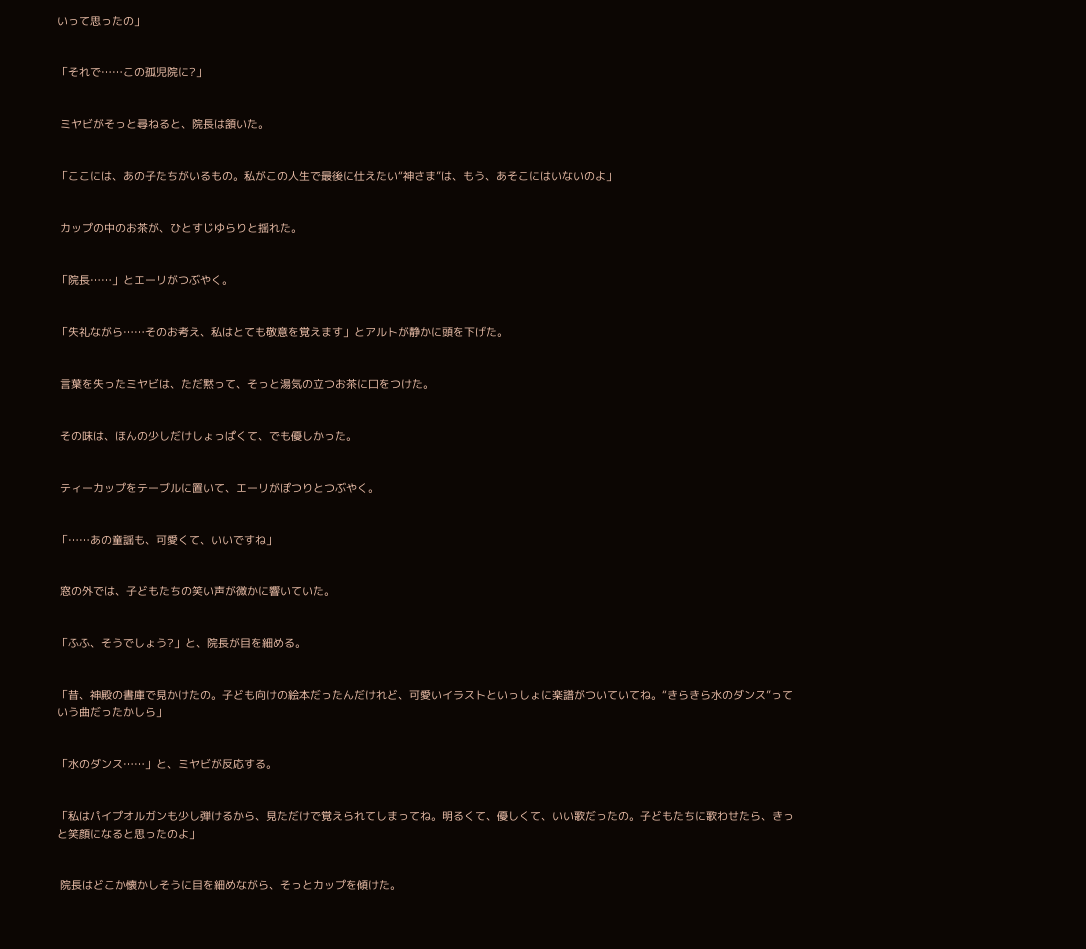いって思ったの」


「それで……この孤児院に?」


 ミヤビがそっと尋ねると、院長は頷いた。


「ここには、あの子たちがいるもの。私がこの人生で最後に仕えたい“神さま”は、もう、あそこにはいないのよ」


 カップの中のお茶が、ひとすじゆらりと揺れた。


「院長……」とエーリがつぶやく。


「失礼ながら……そのお考え、私はとても敬意を覚えます」とアルトが静かに頭を下げた。


 言葉を失ったミヤビは、ただ黙って、そっと湯気の立つお茶に口をつけた。


 その味は、ほんの少しだけしょっぱくて、でも優しかった。


 ティーカップをテーブルに置いて、エーリがぽつりとつぶやく。


「……あの童謡も、可愛くて、いいですね」


 窓の外では、子どもたちの笑い声が微かに響いていた。


「ふふ、そうでしょう?」と、院長が目を細める。


「昔、神殿の書庫で見かけたの。子ども向けの絵本だったんだけれど、可愛いイラストといっしょに楽譜がついていてね。“きらきら水のダンス”っていう曲だったかしら」


「水のダンス……」と、ミヤビが反応する。


「私はパイプオルガンも少し弾けるから、見ただけで覚えられてしまってね。明るくて、優しくて、いい歌だったの。子どもたちに歌わせたら、きっと笑顔になると思ったのよ」


 院長はどこか懐かしそうに目を細めながら、そっとカップを傾けた。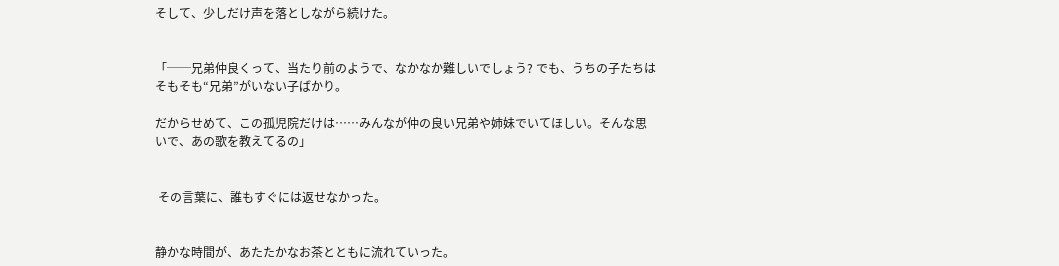そして、少しだけ声を落としながら続けた。


「──兄弟仲良くって、当たり前のようで、なかなか難しいでしょう? でも、うちの子たちはそもそも“兄弟”がいない子ばかり。

だからせめて、この孤児院だけは……みんなが仲の良い兄弟や姉妹でいてほしい。そんな思いで、あの歌を教えてるの」


 その言葉に、誰もすぐには返せなかった。


静かな時間が、あたたかなお茶とともに流れていった。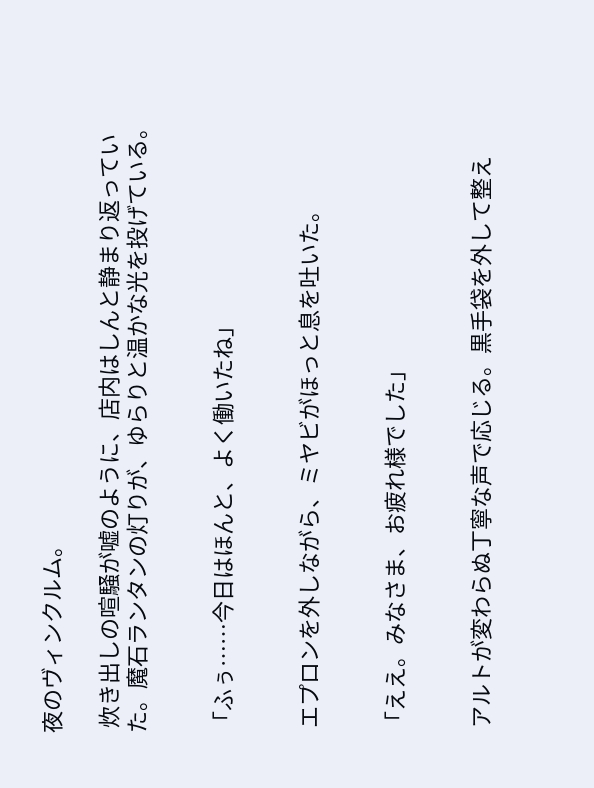夜のヴィンクルム。

 炊き出しの喧騒が嘘のように、店内はしんと静まり返っていた。魔石ランタンの灯りが、ゆらりと温かな光を投げている。


「ふぅ……今日はほんと、よく働いたね」


 エプロンを外しながら、ミヤビがほっと息を吐いた。


「ええ。みなさま、お疲れ様でした」


 アルトが変わらぬ丁寧な声で応じる。黒手袋を外して整え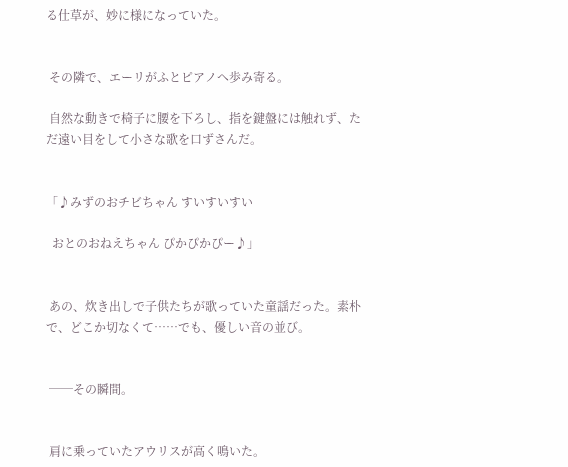る仕草が、妙に様になっていた。


 その隣で、エーリがふとピアノへ歩み寄る。

 自然な動きで椅子に腰を下ろし、指を鍵盤には触れず、ただ遠い目をして小さな歌を口ずさんだ。


「♪みずのおチビちゃん すいすいすい

  おとのおねえちゃん ぴかぴかぴー♪」


 あの、炊き出しで子供たちが歌っていた童謡だった。素朴で、どこか切なくて……でも、優しい音の並び。


 ──その瞬間。


 肩に乗っていたアウリスが高く鳴いた。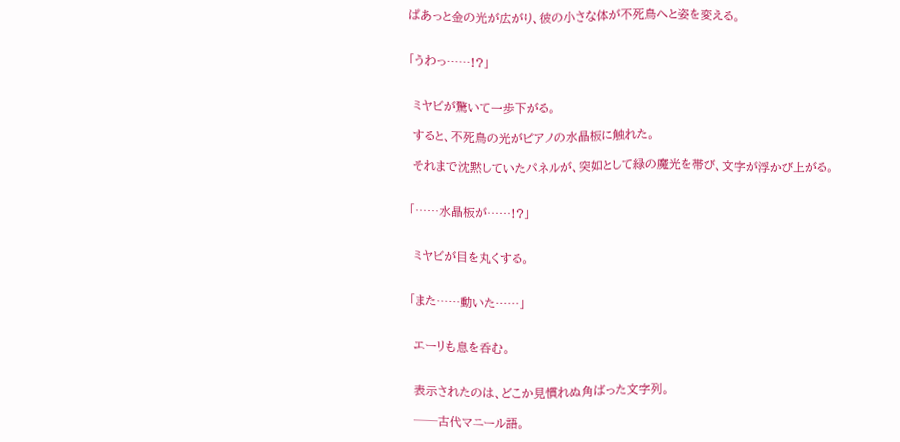ぱあっと金の光が広がり、彼の小さな体が不死鳥へと姿を変える。


「うわっ……!?」


 ミヤビが驚いて一歩下がる。

 すると、不死鳥の光がピアノの水晶板に触れた。

 それまで沈黙していたパネルが、突如として緑の魔光を帯び、文字が浮かび上がる。


「……水晶板が……!?」


 ミヤビが目を丸くする。


「また……動いた……」


 エーリも息を呑む。


 表示されたのは、どこか見慣れぬ角ばった文字列。

 ──古代マニール語。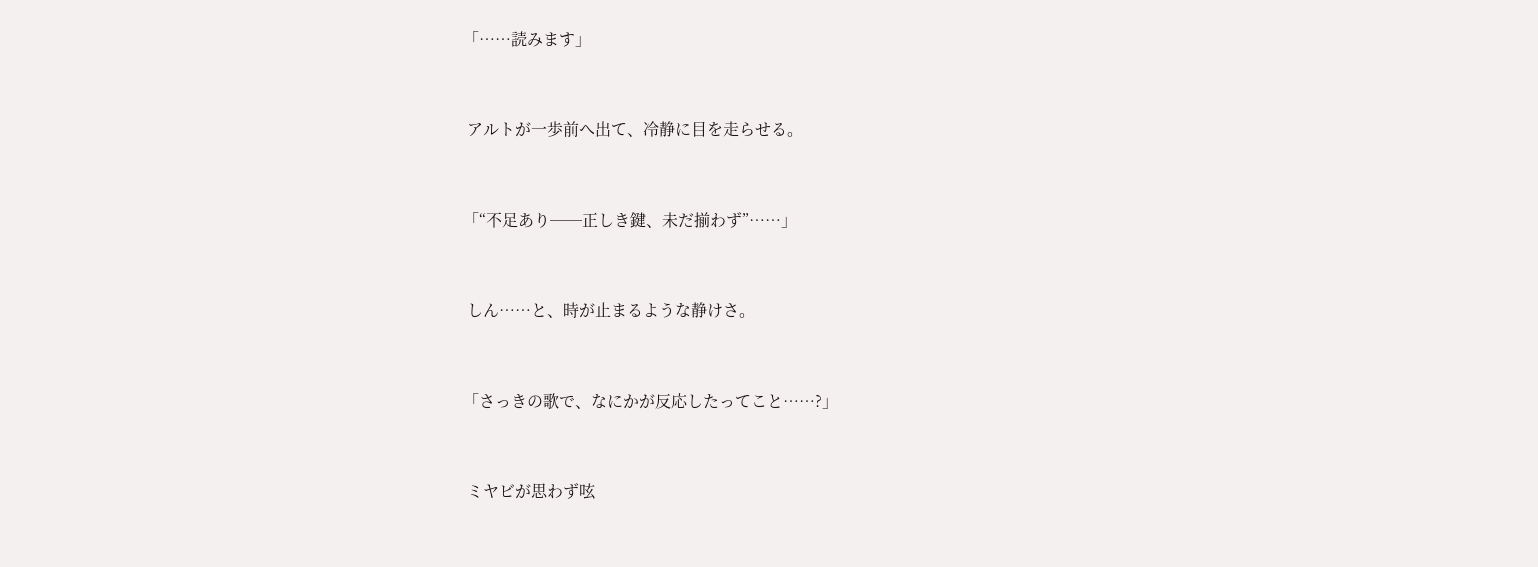「……読みます」


 アルトが一歩前へ出て、冷静に目を走らせる。


「“不足あり──正しき鍵、未だ揃わず”……」


 しん……と、時が止まるような静けさ。


「さっきの歌で、なにかが反応したってこと……?」


 ミヤビが思わず呟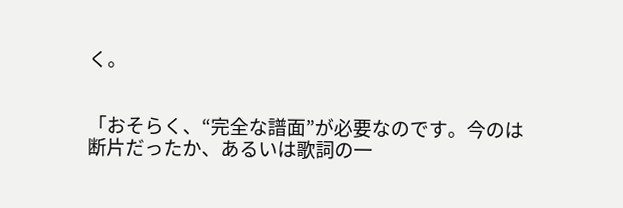く。


「おそらく、“完全な譜面”が必要なのです。今のは断片だったか、あるいは歌詞の一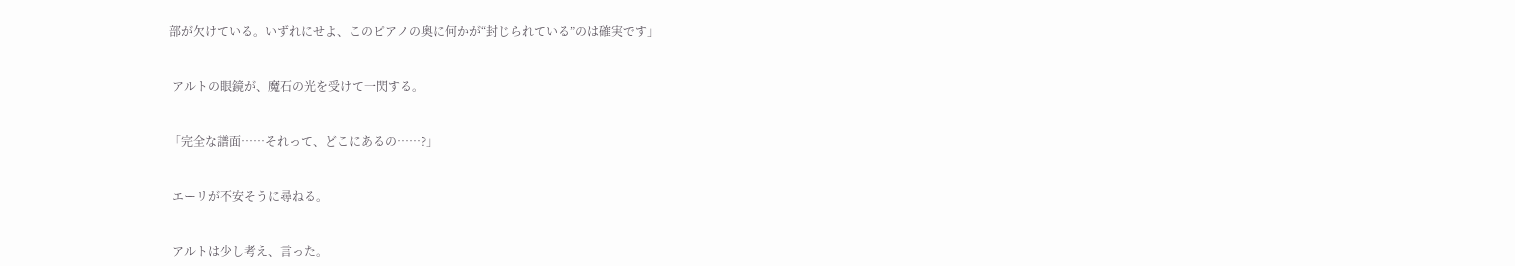部が欠けている。いずれにせよ、このピアノの奥に何かが“封じられている”のは確実です」


 アルトの眼鏡が、魔石の光を受けて一閃する。


「完全な譜面……それって、どこにあるの……?」


 エーリが不安そうに尋ねる。


 アルトは少し考え、言った。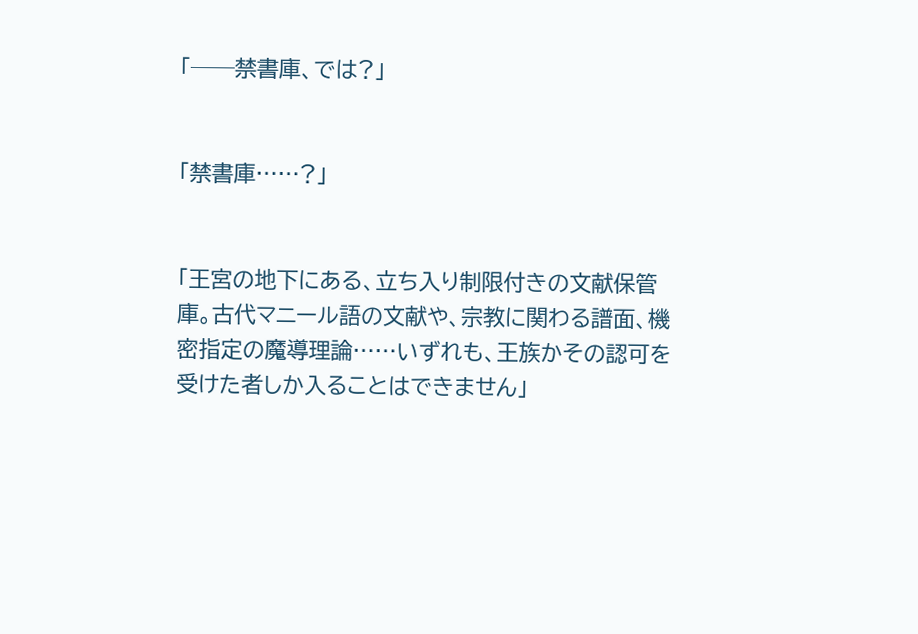「──禁書庫、では?」


「禁書庫……?」


「王宮の地下にある、立ち入り制限付きの文献保管庫。古代マニール語の文献や、宗教に関わる譜面、機密指定の魔導理論……いずれも、王族かその認可を受けた者しか入ることはできません」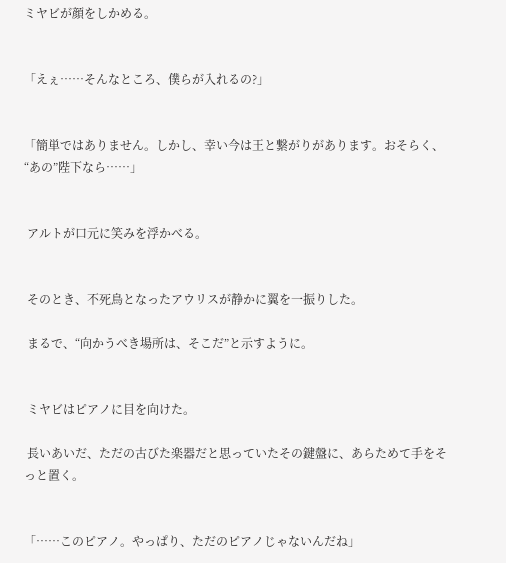ミヤビが顔をしかめる。


「えぇ……そんなところ、僕らが入れるの?」


「簡単ではありません。しかし、幸い今は王と繋がりがあります。おそらく、“あの”陛下なら……」


 アルトが口元に笑みを浮かべる。


 そのとき、不死鳥となったアウリスが静かに翼を一振りした。

 まるで、“向かうべき場所は、そこだ”と示すように。


 ミヤビはピアノに目を向けた。

 長いあいだ、ただの古びた楽器だと思っていたその鍵盤に、あらためて手をそっと置く。


「……このピアノ。やっぱり、ただのピアノじゃないんだね」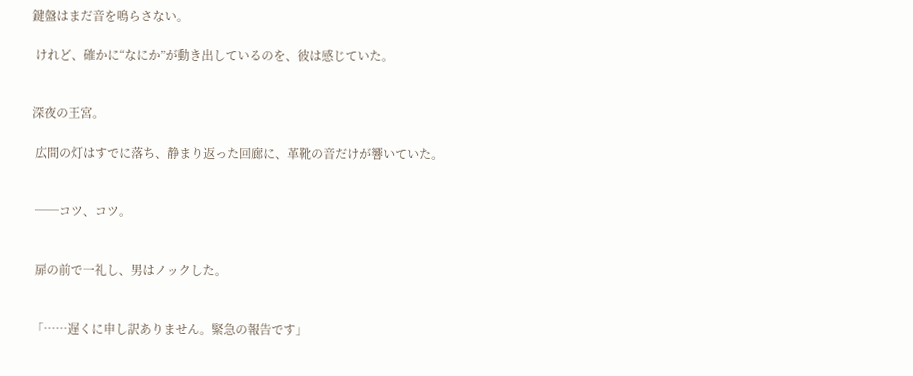鍵盤はまだ音を鳴らさない。

 けれど、確かに“なにか”が動き出しているのを、彼は感じていた。


深夜の王宮。

 広間の灯はすでに落ち、静まり返った回廊に、革靴の音だけが響いていた。


 ──コツ、コツ。


 扉の前で一礼し、男はノックした。


「……遅くに申し訳ありません。緊急の報告です」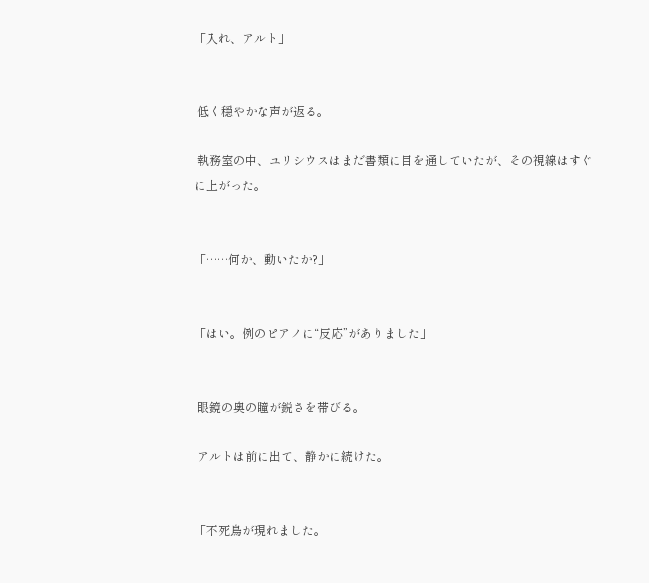「入れ、アルト」


 低く穏やかな声が返る。

 執務室の中、ユリシウスはまだ書類に目を通していたが、その視線はすぐに上がった。


「……何か、動いたか?」


「はい。例のピアノに“反応”がありました」


 眼鏡の奥の瞳が鋭さを帯びる。

 アルトは前に出て、静かに続けた。


「不死鳥が現れました。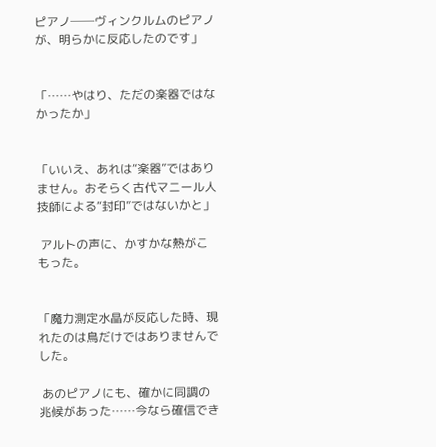ピアノ──ヴィンクルムのピアノが、明らかに反応したのです」


「……やはり、ただの楽器ではなかったか」


「いいえ、あれは“楽器”ではありません。おそらく古代マニール人技師による“封印”ではないかと」

 アルトの声に、かすかな熱がこもった。


「魔力測定水晶が反応した時、現れたのは鳥だけではありませんでした。

 あのピアノにも、確かに同調の兆候があった……今なら確信でき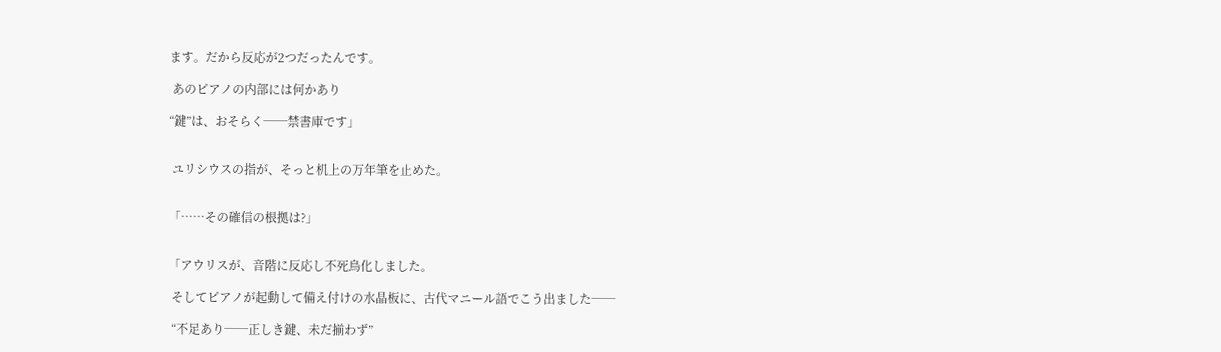ます。だから反応が2つだったんです。

 あのピアノの内部には何かあり

“鍵”は、おそらく──禁書庫です」


 ユリシウスの指が、そっと机上の万年筆を止めた。


「……その確信の根拠は?」


「アウリスが、音階に反応し不死鳥化しました。

 そしてピアノが起動して備え付けの水晶板に、古代マニール語でこう出ました──

 “不足あり──正しき鍵、未だ揃わず”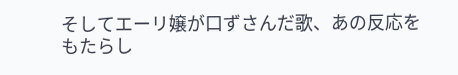そしてエーリ嬢が口ずさんだ歌、あの反応をもたらし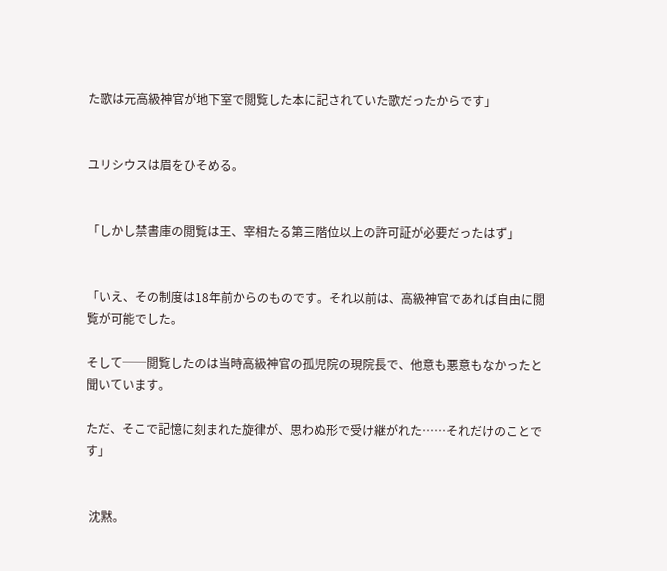た歌は元高級神官が地下室で閲覧した本に記されていた歌だったからです」


ユリシウスは眉をひそめる。


「しかし禁書庫の閲覧は王、宰相たる第三階位以上の許可証が必要だったはず」


「いえ、その制度は18年前からのものです。それ以前は、高級神官であれば自由に閲覧が可能でした。

そして──閲覧したのは当時高級神官の孤児院の現院長で、他意も悪意もなかったと聞いています。

ただ、そこで記憶に刻まれた旋律が、思わぬ形で受け継がれた……それだけのことです」


 沈黙。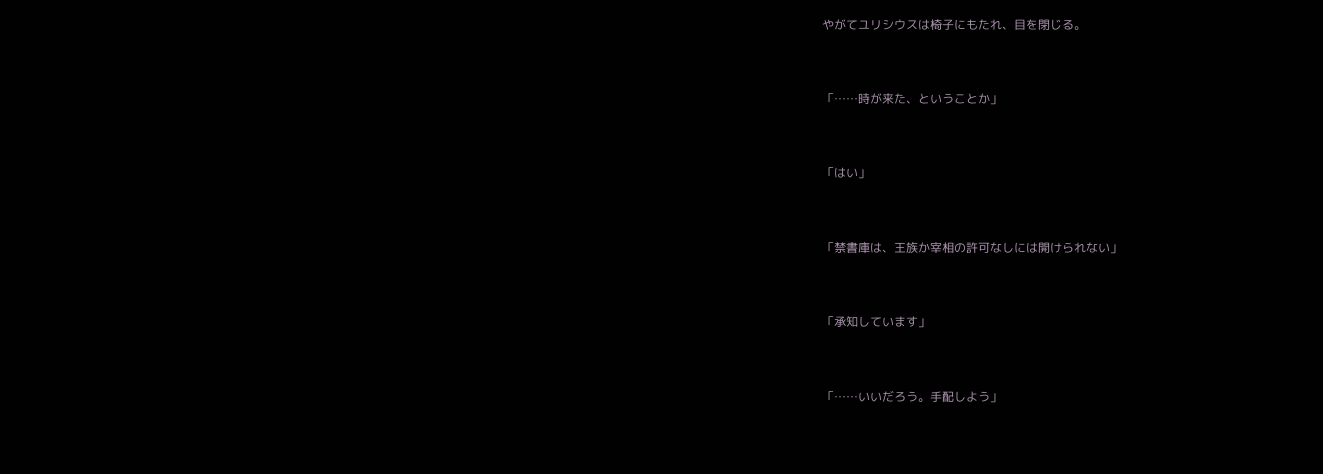やがてユリシウスは椅子にもたれ、目を閉じる。


「……時が来た、ということか」


「はい」


「禁書庫は、王族か宰相の許可なしには開けられない」


「承知しています」


「……いいだろう。手配しよう」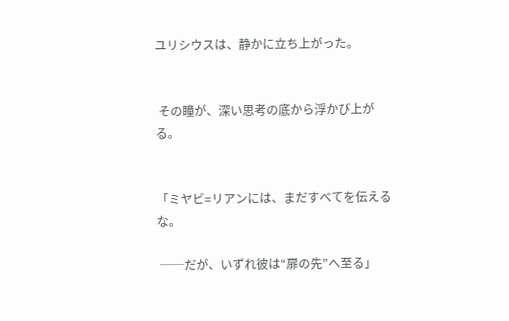ユリシウスは、静かに立ち上がった。


 その瞳が、深い思考の底から浮かび上がる。


「ミヤビ=リアンには、まだすべてを伝えるな。

 ──だが、いずれ彼は“扉の先”へ至る」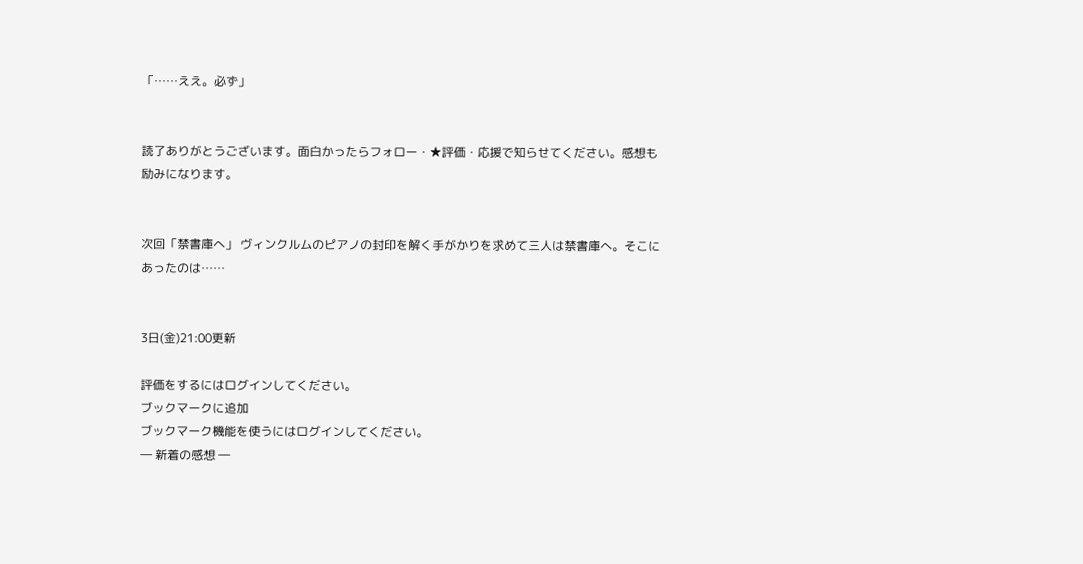「……ええ。必ず」


読了ありがとうございます。面白かったらフォロー・★評価・応援で知らせてください。感想も励みになります。


次回「禁書庫へ」 ヴィンクルムのピアノの封印を解く手がかりを求めて三人は禁書庫へ。そこにあったのは……


3日(金)21:00更新

評価をするにはログインしてください。
ブックマークに追加
ブックマーク機能を使うにはログインしてください。
― 新着の感想 ―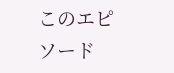このエピソード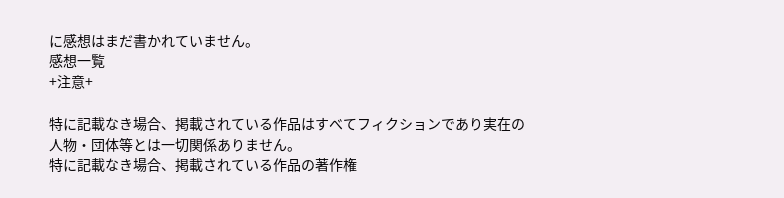に感想はまだ書かれていません。
感想一覧
+注意+

特に記載なき場合、掲載されている作品はすべてフィクションであり実在の人物・団体等とは一切関係ありません。
特に記載なき場合、掲載されている作品の著作権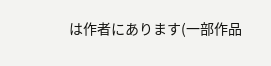は作者にあります(一部作品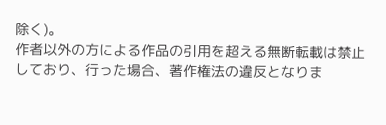除く)。
作者以外の方による作品の引用を超える無断転載は禁止しており、行った場合、著作権法の違反となりま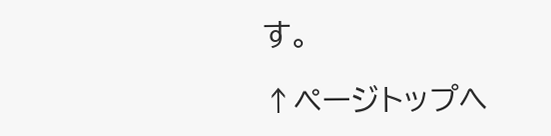す。

↑ページトップへ